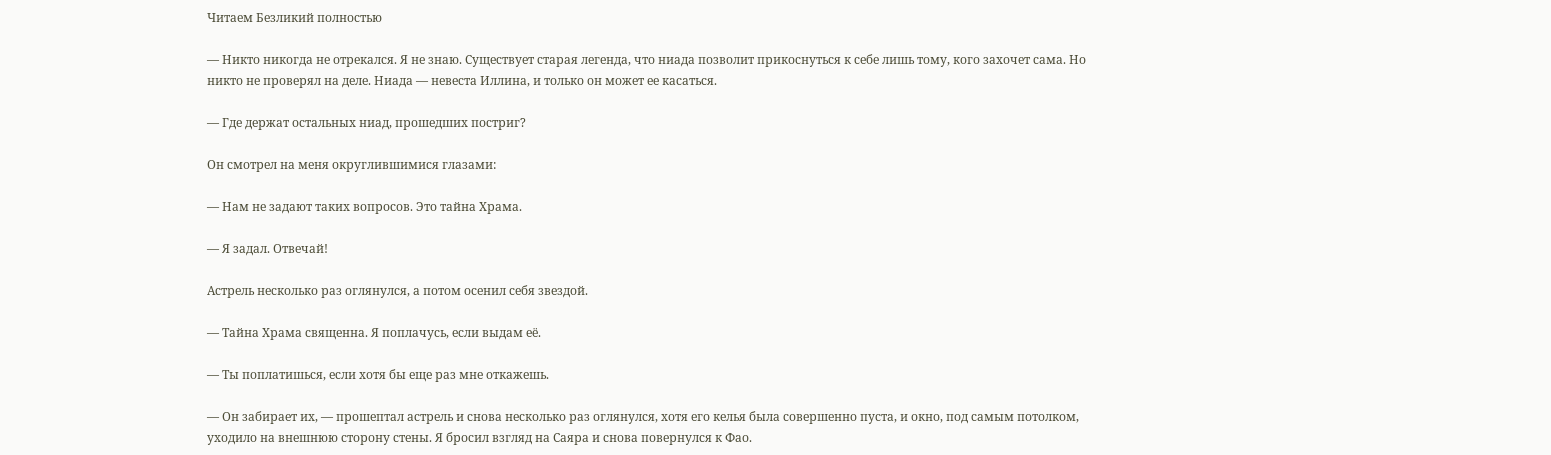Читаем Безликий полностью

— Никто никогда не отрекался. Я не знаю. Существует старая легенда, что ниада позволит прикоснуться к себе лишь тому, кого захочет сама. Но никто не проверял на деле. Ниада — невеста Иллина, и только он может ее касаться.

— Где держат остальных ниад, прошедших постриг?

Он смотрел на меня округлившимися глазами:

— Нам не задают таких вопросов. Это тайна Храма.

— Я задал. Отвечай!

Астрель несколько раз оглянулся, а потом осенил себя звездой.

— Тайна Храма священна. Я поплачусь, если выдам её.

— Ты поплатишься, если хотя бы еще раз мне откажешь.

— Он забирает их, — прошептал астрель и снова несколько раз оглянулся, хотя его келья была совершенно пуста, и окно, под самым потолком, уходило на внешнюю сторону стены. Я бросил взгляд на Саяра и снова повернулся к Фао.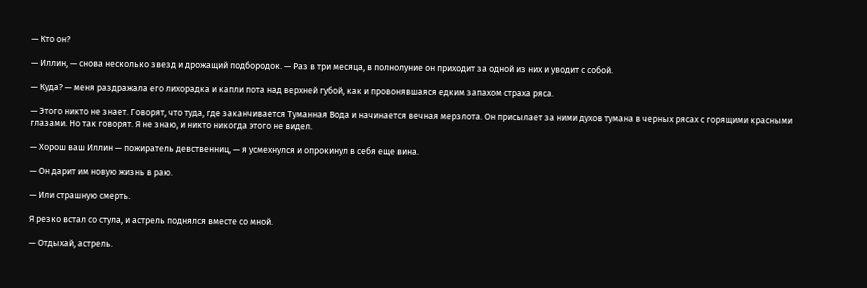— Кто он?

— Иллин, — снова несколько звезд и дрожащий подбородок. — Раз в три месяца, в полнолуние он приходит за одной из них и уводит с собой.

— Куда? — меня раздражала его лихорадка и капли пота над верхней губой, как и провонявшаяся едким запахом страха ряса.

— Этого никто не знает. Говорят, что туда, где заканчивается Туманная Вода и начинается вечная мерзлота. Он присылает за ними духов тумана в черных рясах с горящими красными глазами. Но так говорят. Я не знаю, и никто никогда этого не видел.

— Хорош ваш Иллин — пожиратель девственниц, — я усмехнулся и опрокинул в себя еще вина.

— Он дарит им новую жизнь в раю.

— Или страшную смерть.

Я резко встал со стула, и астрель поднялся вместе со мной.

— Отдыхай, астрель.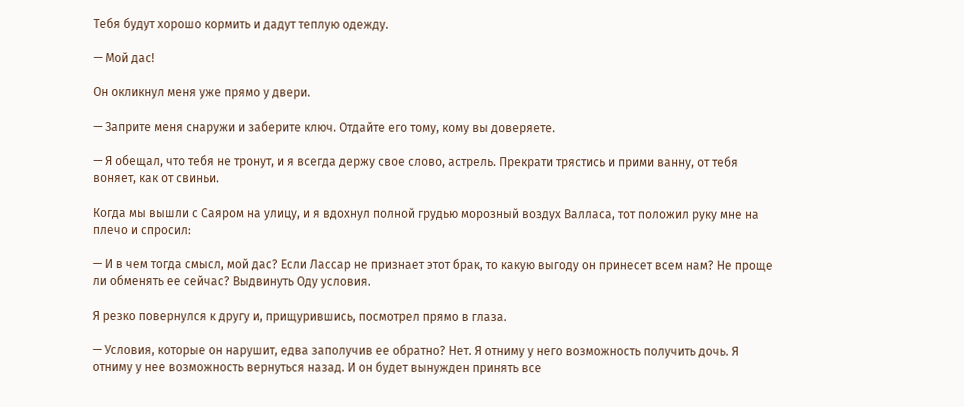Тебя будут хорошо кормить и дадут теплую одежду.

— Мой дас!

Он окликнул меня уже прямо у двери.

— Заприте меня снаружи и заберите ключ. Отдайте его тому, кому вы доверяете.

— Я обещал, что тебя не тронут, и я всегда держу свое слово, астрель. Прекрати трястись и прими ванну, от тебя воняет, как от свиньи.

Когда мы вышли с Саяром на улицу, и я вдохнул полной грудью морозный воздух Валласа, тот положил руку мне на плечо и спросил:

— И в чем тогда смысл, мой дас? Если Лассар не признает этот брак, то какую выгоду он принесет всем нам? Не проще ли обменять ее сейчас? Выдвинуть Оду условия.

Я резко повернулся к другу и, прищурившись, посмотрел прямо в глаза.

— Условия, которые он нарушит, едва заполучив ее обратно? Нет. Я отниму у него возможность получить дочь. Я отниму у нее возможность вернуться назад. И он будет вынужден принять все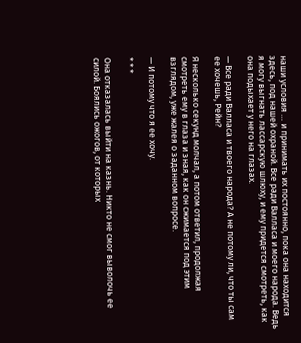наши условия … и принимать их постоянно, пока она находится здесь, под нашей охраной. Все ради Валласа и моего народа. Ведь я могу выгнать лассарскую шлюху, и ему придется смотреть, как она подыхает у него на глазах.

— Все ради Валласа и твоего народа? А не потому ли, что ты сам ее хочешь, Рейн?

Я несколько секунд молчал, а потом ответил, продолжая смотреть ему в глаза и зная, как он сжимается под этим взглядом, уже жалея о заданном вопросе.

— И потому что я ее хочу.

* * *

Она отказалась выйти на казнь. Никто не смог выволочь ее силой. Боялись ожогов, от которых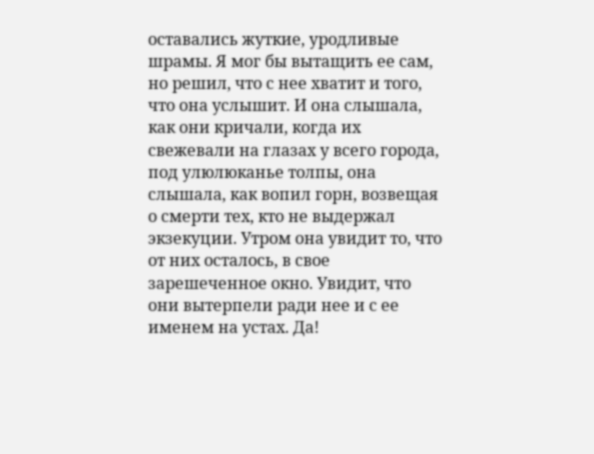оставались жуткие, уродливые шрамы. Я мог бы вытащить ее сам, но решил, что с нее хватит и того, что она услышит. И она слышала, как они кричали, когда их свежевали на глазах у всего города, под улюлюканье толпы, она слышала, как вопил горн, возвещая о смерти тех, кто не выдержал экзекуции. Утром она увидит то, что от них осталось, в свое зарешеченное окно. Увидит, что они вытерпели ради нее и с ее именем на устах. Да!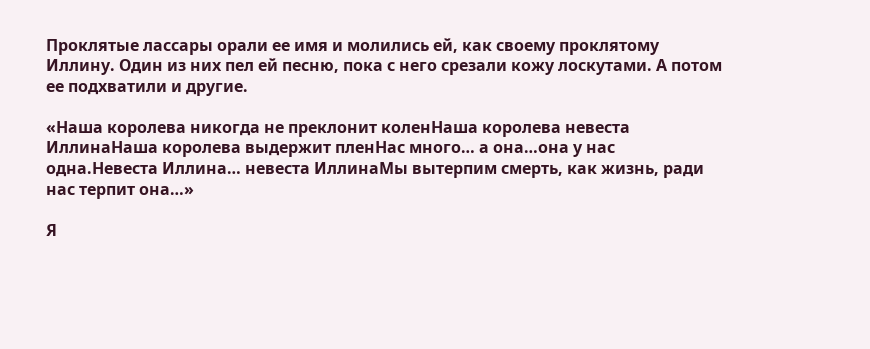Проклятые лассары орали ее имя и молились ей, как своему проклятому Иллину. Один из них пел ей песню, пока с него срезали кожу лоскутами. А потом ее подхватили и другие.

«Наша королева никогда не преклонит коленНаша королева невеста ИллинаНаша королева выдержит пленНас много… а она…она у нас одна.Невеста Иллина… невеста ИллинаМы вытерпим смерть, как жизнь, ради нас терпит она…»

Я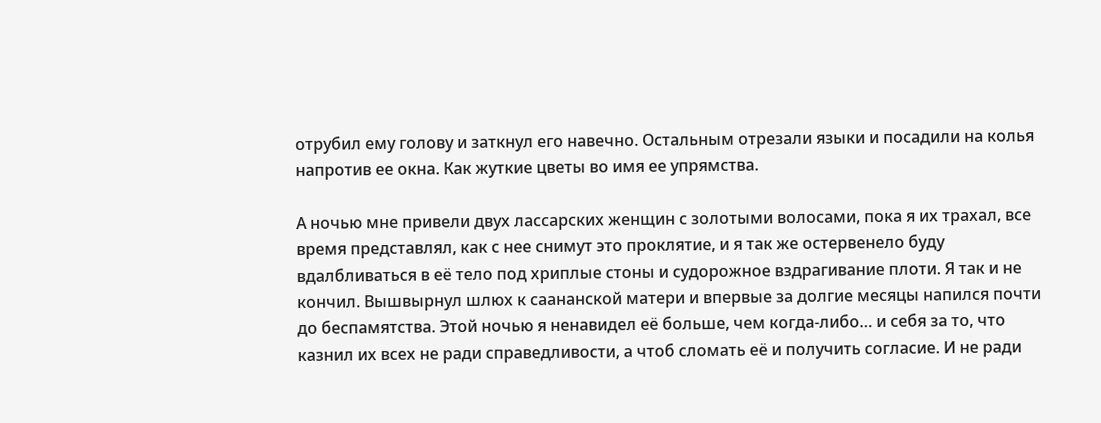отрубил ему голову и заткнул его навечно. Остальным отрезали языки и посадили на колья напротив ее окна. Как жуткие цветы во имя ее упрямства.

А ночью мне привели двух лассарских женщин с золотыми волосами, пока я их трахал, все время представлял, как с нее снимут это проклятие, и я так же остервенело буду вдалбливаться в её тело под хриплые стоны и судорожное вздрагивание плоти. Я так и не кончил. Вышвырнул шлюх к саананской матери и впервые за долгие месяцы напился почти до беспамятства. Этой ночью я ненавидел её больше, чем когда-либо… и себя за то, что казнил их всех не ради справедливости, а чтоб сломать её и получить согласие. И не ради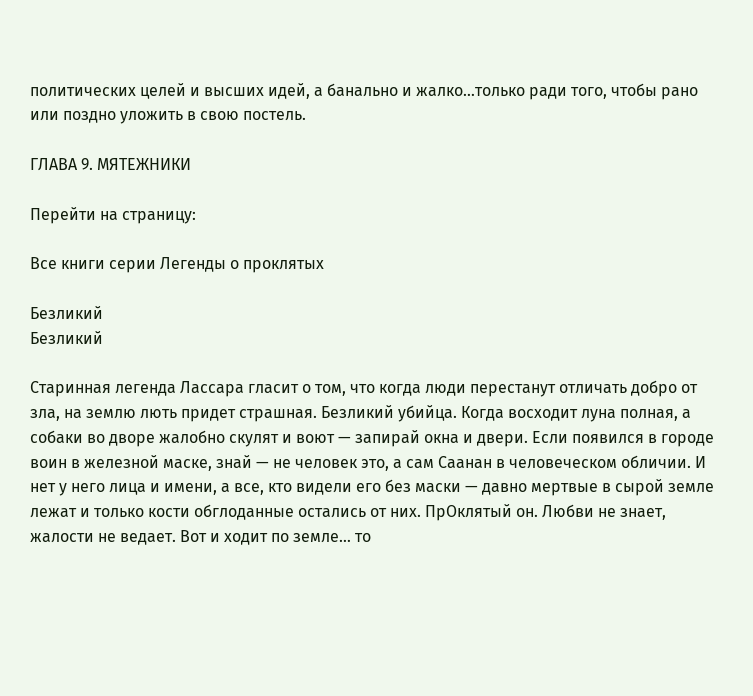политических целей и высших идей, а банально и жалко…только ради того, чтобы рано или поздно уложить в свою постель.

ГЛАВА 9. МЯТЕЖНИКИ

Перейти на страницу:

Все книги серии Легенды о проклятых

Безликий
Безликий

Старинная легенда Лассара гласит о том, что когда люди перестанут отличать добро от зла, на землю лють придет страшная. Безликий убийца. Когда восходит луна полная, а собаки во дворе жалобно скулят и воют — запирай окна и двери. Если появился в городе воин в железной маске, знай — не человек это, а сам Саанан в человеческом обличии. И нет у него лица и имени, а все, кто видели его без маски — давно мертвые в сырой земле лежат и только кости обглоданные остались от них. ПрОклятый он. Любви не знает, жалости не ведает. Вот и ходит по земле… то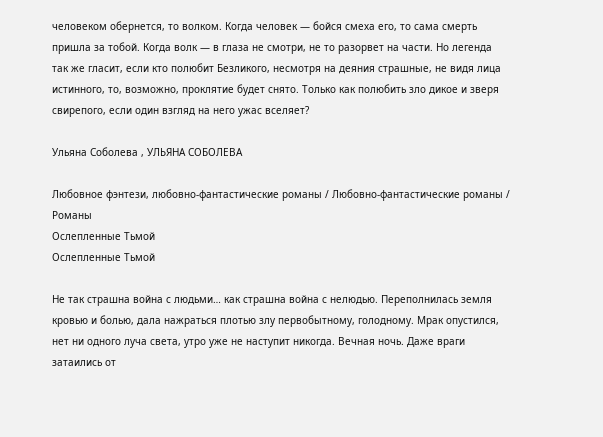человеком обернется, то волком. Когда человек — бойся смеха его, то сама смерть пришла за тобой. Когда волк — в глаза не смотри, не то разорвет на части. Но легенда так же гласит, если кто полюбит Безликого, несмотря на деяния страшные, не видя лица истинного, то, возможно, проклятие будет снято. Только как полюбить зло дикое и зверя свирепого, если один взгляд на него ужас вселяет?

Ульяна Соболева , УЛЬЯНА СОБОЛЕВА

Любовное фэнтези, любовно-фантастические романы / Любовно-фантастические романы / Романы
Ослепленные Тьмой
Ослепленные Тьмой

Не так страшна война с людьми… как страшна война с нелюдью. Переполнилась земля кровью и болью, дала нажраться плотью злу первобытному, голодному. Мрак опустился, нет ни одного луча света, утро уже не наступит никогда. Вечная ночь. Даже враги затаились от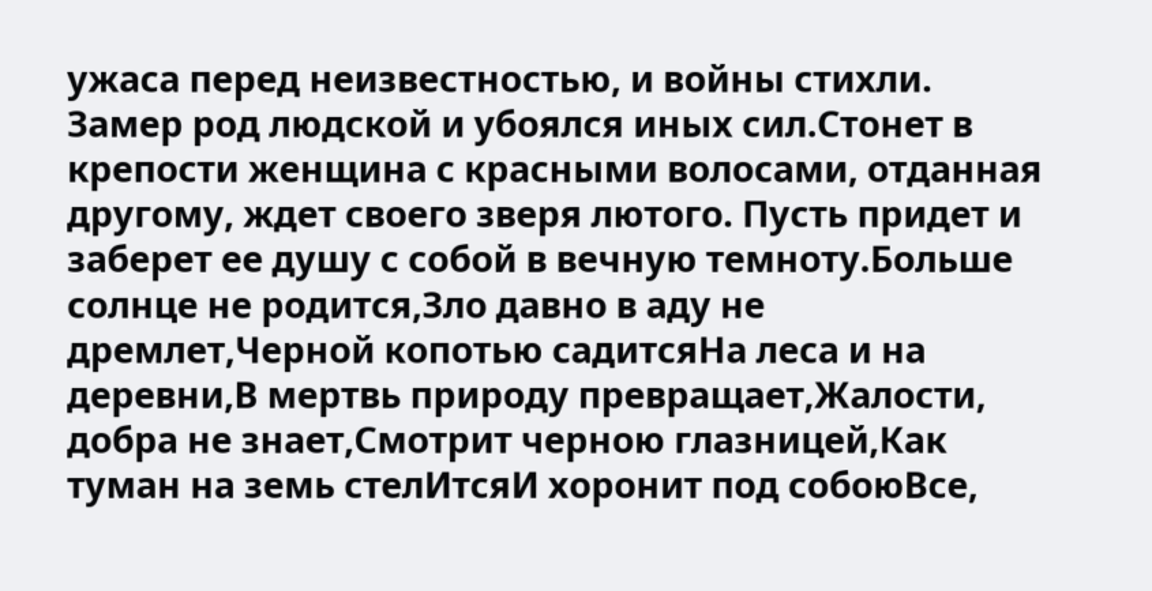ужаса перед неизвестностью, и войны стихли. Замер род людской и убоялся иных сил.Стонет в крепости женщина с красными волосами, отданная другому, ждет своего зверя лютого. Пусть придет и заберет ее душу с собой в вечную темноту.Больше солнце не родится,Зло давно в аду не дремлет,Черной копотью садитсяНа леса и на деревни,В мертвь природу превращает,Жалости, добра не знает,Смотрит черною глазницей,Как туман на земь стелИтсяИ хоронит под собоюВсе,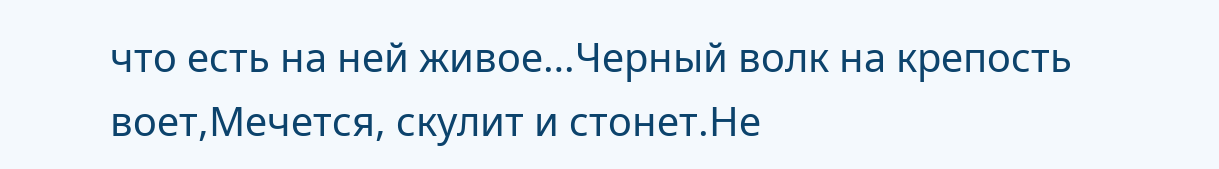что есть на ней живое…Черный волк на крепость воет,Мечется, скулит и стонет.Не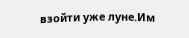взойти уже луне.Им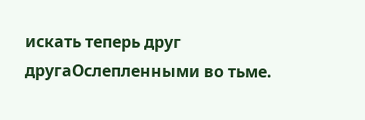искать теперь друг другаОслепленными во тьме.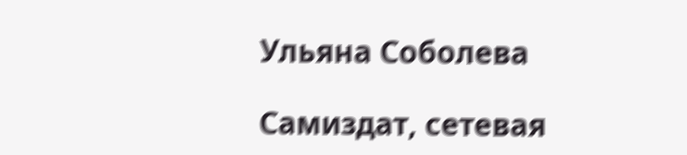Ульяна Соболева

Самиздат, сетевая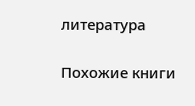литература

Похожие книги